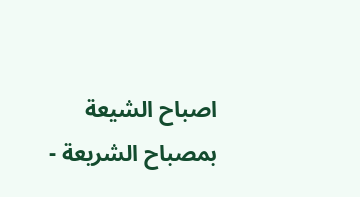اصباح الشيعة بمصباح الشريعة -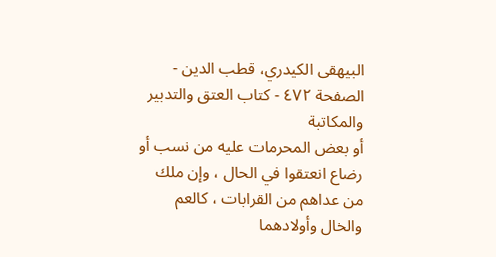البیهقی الكيدري، قطب الدين - الصفحة ٤٧٢ - كتاب العتق والتدبير والمكاتبة
أو بعض المحرمات عليه من نسب أو رضاع انعتقوا في الحال ، وإن ملك من عداهم من القرابات ، كالعم والخال وأولادهما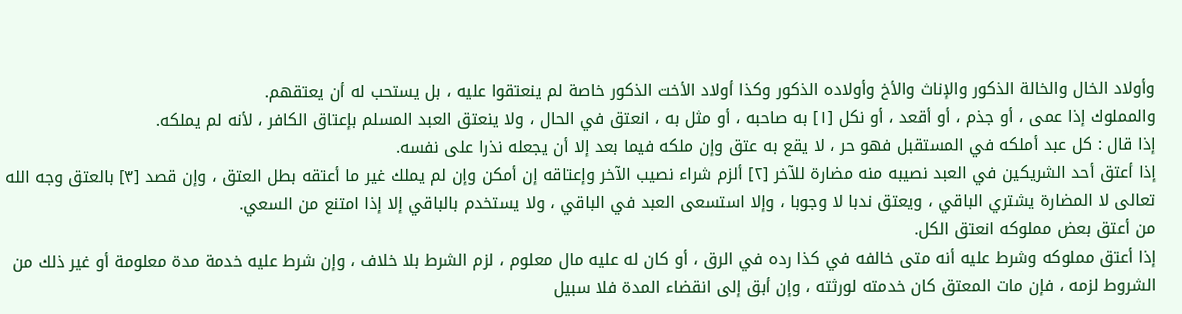وأولاد الخال والخالة الذكور والإناث والأخ وأولاده الذكور وكذا أولاد الأخت الذكور خاصة لم ينعتقوا عليه ، بل يستحب له أن يعتقهم.
والمملوك إذا عمى ، أو جذم ، أو أقعد ، أو نكل [١] به صاحبه ، أو مثل به ، انعتق في الحال ، ولا ينعتق العبد المسلم بإعتاق الكافر ، لأنه لم يملكه.
إذا قال : كل عبد أملكه في المستقبل فهو حر ، لا يقع به عتق وإن ملكه فيما بعد إلا أن يجعله نذرا على نفسه.
إذا أعتق أحد الشريكين في العبد نصيبه منه مضارة للآخر [٢] ألزم شراء نصيب الآخر وإعتاقه إن أمكن وإن لم يملك غير ما أعتقه بطل العتق ، وإن قصد [٣] بالعتق وجه الله تعالى لا المضارة يشتري الباقي ، ويعتق ندبا لا وجوبا ، وإلا استسعى العبد في الباقي ، ولا يستخدم بالباقي إلا إذا امتنع من السعي.
من أعتق بعض مملوكه انعتق الكل.
إذا أعتق مملوكه وشرط عليه أنه متى خالفه في كذا رده في الرق ، أو كان له عليه مال معلوم ، لزم الشرط بلا خلاف ، وإن شرط عليه خدمة مدة معلومة أو غير ذلك من الشروط لزمه ، فإن مات المعتق كان خدمته لورثته ، وإن أبق إلى انقضاء المدة فلا سبيل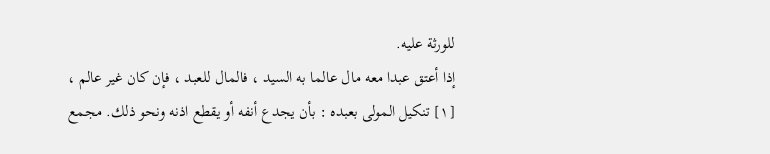للورثة عليه.
إذا أعتق عبدا معه مال عالما به السيد ، فالمال للعبد ، فإن كان غير عالم ،
[١] تنكيل المولى بعبده : بأن يجدع أنفه أو يقطع اذنه ونحو ذلك. مجمع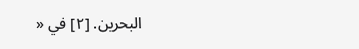البحرين. [٢] في «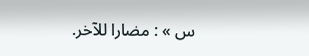س » : مضارا للآخر.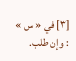[٣] في « س » : وإن طلب.